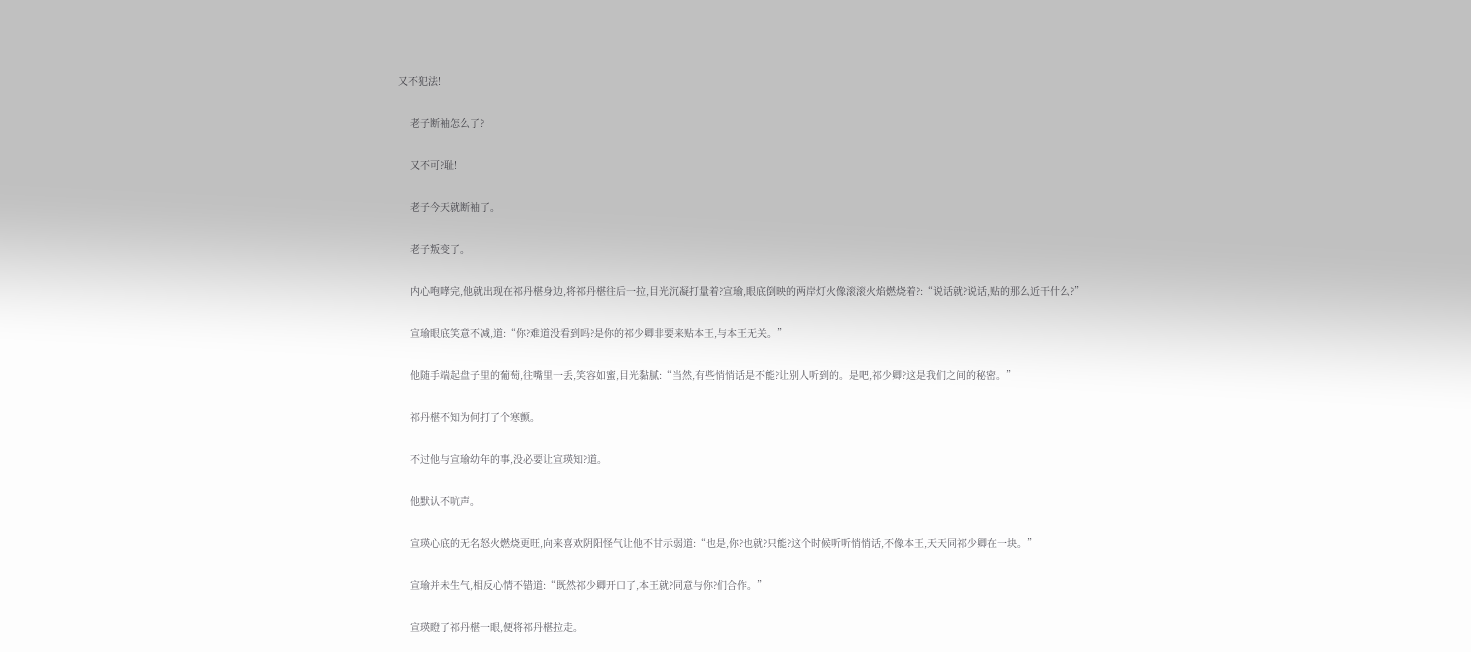又不犯法!

    老子断袖怎么了?

    又不可?耻!

    老子今天就断袖了。

    老子叛变了。

    内心咆哮完,他就出现在祁丹椹身边,将祁丹椹往后一拉,目光沉凝打量着?宣瑜,眼底倒映的两岸灯火像滚滚火焰燃烧着?:“说话就?说话,贴的那么近干什么?”

    宣瑜眼底笑意不减,道:“你?难道没看到吗?是你的祁少卿非要来贴本王,与本王无关。”

    他随手端起盘子里的葡萄,往嘴里一丢,笑容如蜜,目光黏腻:“当然,有些悄悄话是不能?让别人听到的。是吧,祁少卿?这是我们之间的秘密。”

    祁丹椹不知为何打了个寒颤。

    不过他与宣瑜幼年的事,没必要让宣瑛知?道。

    他默认不吭声。

    宣瑛心底的无名怒火燃烧更旺,向来喜欢阴阳怪气让他不甘示弱道:“也是,你?也就?只能?这个时候听听悄悄话,不像本王,天天同祁少卿在一块。”

    宣瑜并未生气,相反心情不错道:“既然祁少卿开口了,本王就?同意与你?们合作。”

    宣瑛瞪了祁丹椹一眼,便将祁丹椹拉走。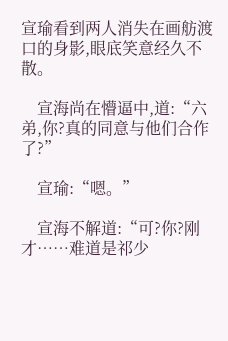宣瑜看到两人消失在画舫渡口的身影,眼底笑意经久不散。

    宣海尚在懵逼中,道:“六弟,你?真的同意与他们合作了?”

    宣瑜:“嗯。”

    宣海不解道:“可?你?刚才……难道是祁少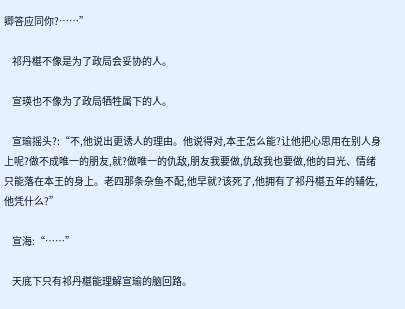卿答应同你?……”

    祁丹椹不像是为了政局会妥协的人。

    宣瑛也不像为了政局牺牲属下的人。

    宣瑜摇头?:“不,他说出更诱人的理由。他说得对,本王怎么能?让他把心思用在别人身上呢?做不成唯一的朋友,就?做唯一的仇敌,朋友我要做,仇敌我也要做,他的目光、情绪只能落在本王的身上。老四那条杂鱼不配,他早就?该死了,他拥有了祁丹椹五年的辅佐,他凭什么?”

    宣海:“……”

    天底下只有祁丹椹能理解宣瑜的脑回路。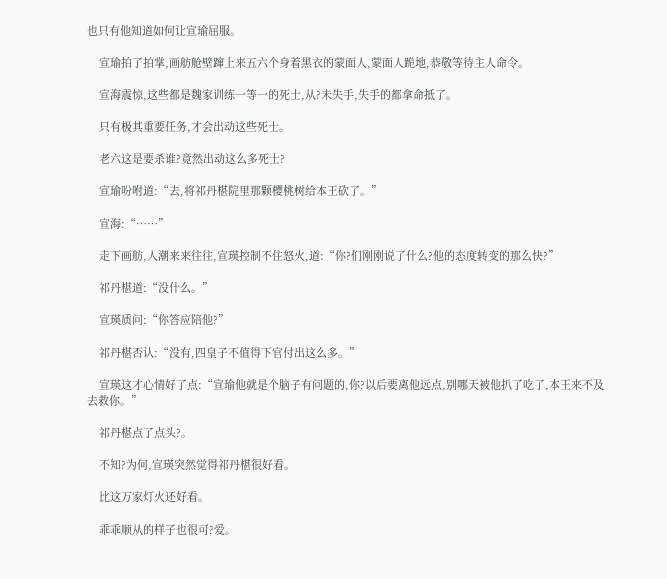也只有他知道如何让宣瑜屈服。

    宣瑜拍了拍掌,画舫舱壁蹿上来五六个身着黑衣的蒙面人,蒙面人跪地,恭敬等待主人命令。

    宣海震惊,这些都是魏家训练一等一的死士,从?未失手,失手的都拿命抵了。

    只有极其重要任务,才会出动这些死士。

    老六这是要杀谁?竟然出动这么多死士?

    宣瑜吩咐道:“去,将祁丹椹院里那颗樱桃树给本王砍了。”

    宣海:“……”

    走下画舫,人潮来来往往,宣瑛控制不住怒火,道:“你?们刚刚说了什么?他的态度转变的那么快?”

    祁丹椹道:“没什么。”

    宣瑛质问:“你答应陪他?”

    祁丹椹否认:“没有,四皇子不值得下官付出这么多。”

    宣瑛这才心情好了点:“宣瑜他就是个脑子有问题的,你?以后要离他远点,别哪天被他扒了吃了,本王来不及去救你。”

    祁丹椹点了点头?。

    不知?为何,宣瑛突然觉得祁丹椹很好看。

    比这万家灯火还好看。

    乖乖顺从的样子也很可?爱。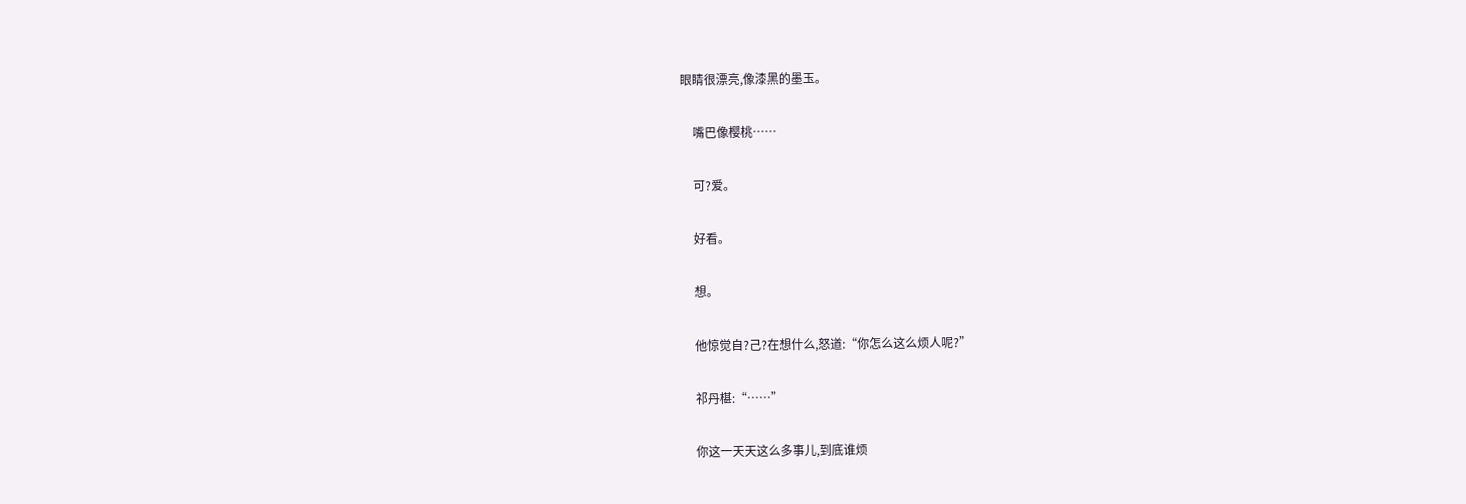眼睛很漂亮,像漆黑的墨玉。

    嘴巴像樱桃……

    可?爱。

    好看。

    想。

    他惊觉自?己?在想什么,怒道:“你怎么这么烦人呢?”

    祁丹椹:“……”

    你这一天天这么多事儿,到底谁烦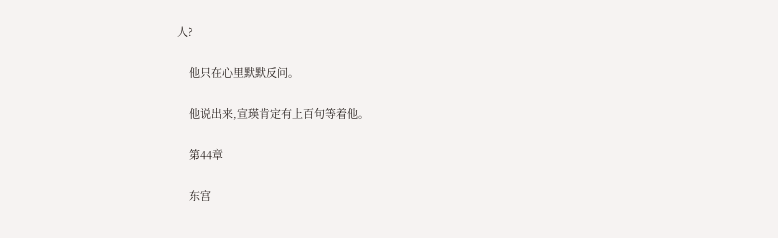人?

    他只在心里默默反问。

    他说出来,宣瑛肯定有上百句等着他。

    第44章

    东宫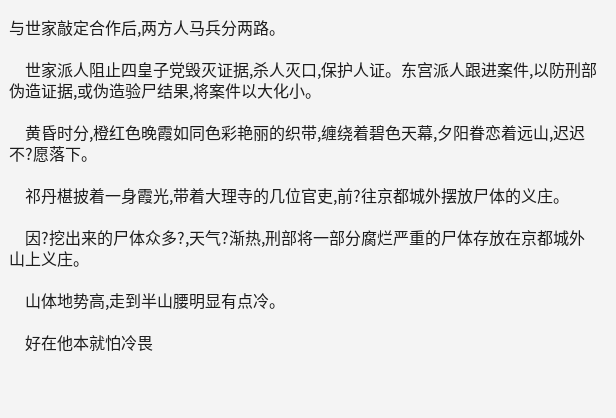与世家敲定合作后,两方人马兵分两路。

    世家派人阻止四皇子党毁灭证据,杀人灭口,保护人证。东宫派人跟进案件,以防刑部伪造证据,或伪造验尸结果,将案件以大化小。

    黄昏时分,橙红色晚霞如同色彩艳丽的织带,缠绕着碧色天幕,夕阳眷恋着远山,迟迟不?愿落下。

    祁丹椹披着一身霞光,带着大理寺的几位官吏,前?往京都城外摆放尸体的义庄。

    因?挖出来的尸体众多?,天气?渐热,刑部将一部分腐烂严重的尸体存放在京都城外山上义庄。

    山体地势高,走到半山腰明显有点冷。

    好在他本就怕冷畏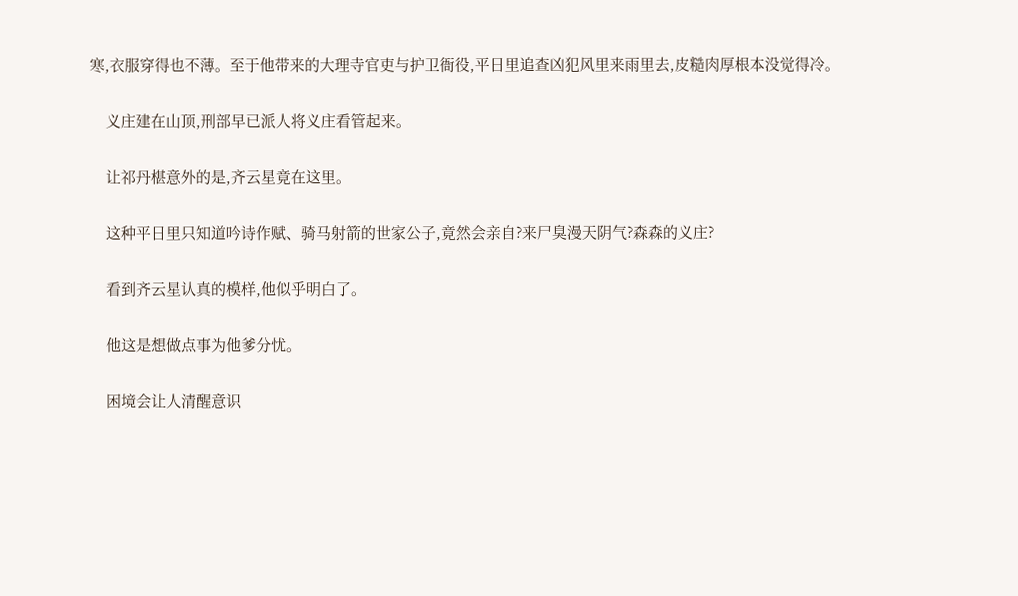寒,衣服穿得也不薄。至于他带来的大理寺官吏与护卫衙役,平日里追查凶犯风里来雨里去,皮糙肉厚根本没觉得冷。

    义庄建在山顶,刑部早已派人将义庄看管起来。

    让祁丹椹意外的是,齐云星竟在这里。

    这种平日里只知道吟诗作赋、骑马射箭的世家公子,竟然会亲自?来尸臭漫天阴气?森森的义庄?

    看到齐云星认真的模样,他似乎明白了。

    他这是想做点事为他爹分忧。

    困境会让人清醒意识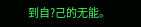到自?己的无能。